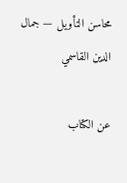محاسن التأويل — جمال الدين القاسمي

عن الكتاب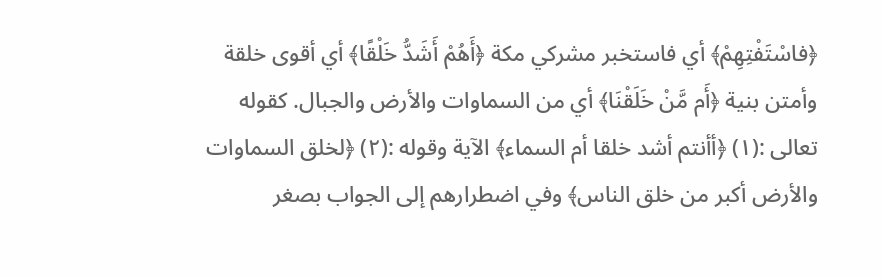﴿فاسْتَفْتِهِمْ﴾ أي فاستخبر مشركي مكة ﴿أَهُمْ أَشَدُّ خَلْقًا﴾ أي أقوى خلقة وأمتن بنية ﴿أَم مَّنْ خَلَقْنَا﴾ أي من السماوات والأرض والجبال. كقوله تعالى :(١) ﴿أأنتم أشد خلقا أم السماء﴾ الآية وقوله :(٢) ﴿لخلق السماوات والأرض أكبر من خلق الناس﴾ وفي اضطرارهم إلى الجواب بصغر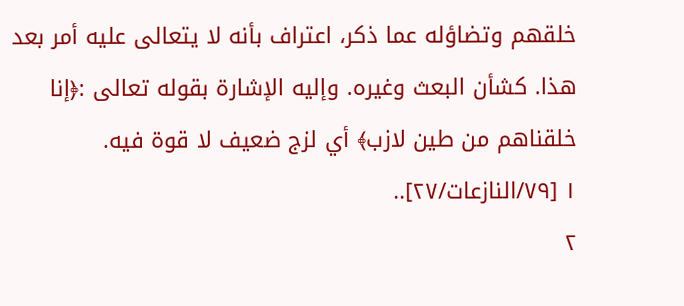خلقهم وتضاؤله عما ذكر، اعتراف بأنه لا يتعالى عليه أمر بعد هذا. كشأن البعث وغيره. وإليه الإشارة بقوله تعالى :﴿إنا خلقناهم من طين لازب﴾ أي لزج ضعيف لا قوة فيه.
١ [٧٩/النازعات/٢٧]..
٢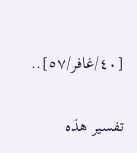[٤٠/غافر/٥٧]..

تفسير هذه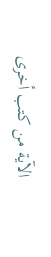الآية من كتب أخرى